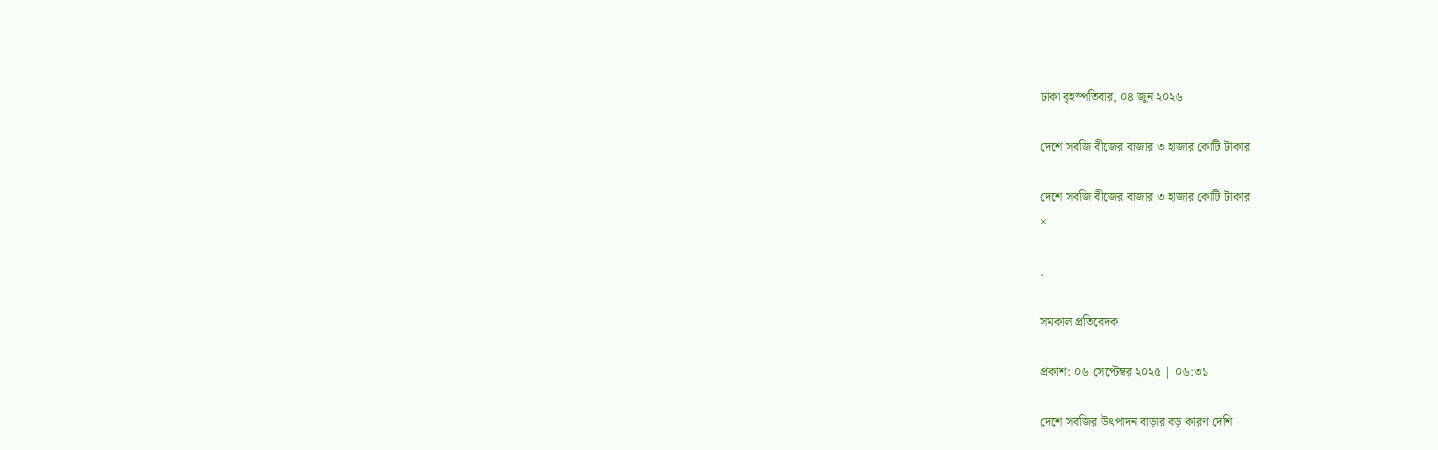ঢাকা বৃহস্পতিবার, ০৪ জুন ২০২৬

দেশে সবজি বীজের বাজার ৩ হাজার কোটি টাকার

দেশে সবজি বীজের বাজার ৩ হাজার কোটি টাকার
×

.

সমকাল প্রতিবেদক

প্রকাশ: ০৬ সেপ্টেম্বর ২০২৫ | ০৬:৩১

দেশে সবজির উৎপাদন বাড়ার বড় কারণ দেশি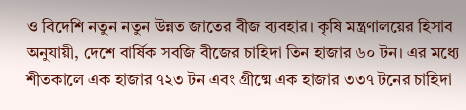ও বিদেশি নতুন নতুন উন্নত জাতের বীজ ব্যবহার। কৃষি মন্ত্রণালয়ের হিসাব অনুযায়ী, দেশে বার্ষিক সবজি বীজের চাহিদা তিন হাজার ৬০ টন। এর মধ্যে শীতকালে এক হাজার ৭২৩ টন এবং গ্রীষ্মে এক হাজার ৩৩৭ টনের চাহিদা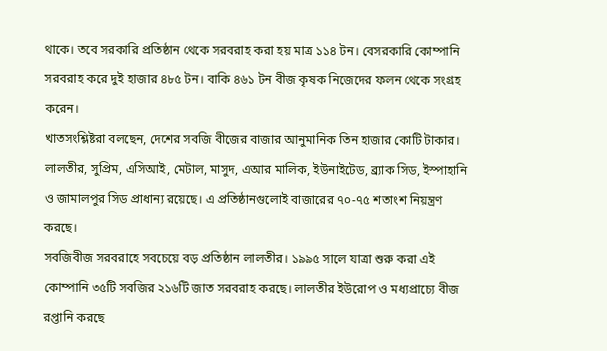থাকে। তবে সরকারি প্রতিষ্ঠান থেকে সরবরাহ করা হয় মাত্র ১১৪ টন। বেসরকারি কোম্পানি সরবরাহ করে দুই হাজার ৪৮৫ টন। বাকি ৪৬১ টন বীজ কৃষক নিজেদের ফলন থেকে সংগ্রহ করেন।
খাতসংশ্লিষ্টরা বলছেন, দেশের সবজি বীজের বাজার আনুমানিক তিন হাজার কোটি টাকার। লালতীর, সুপ্রিম, এসিআই, মেটাল, মাসুদ, এআর মালিক, ইউনাইটেড, ব্র্যাক সিড, ইস্পাহানি ও জামালপুর সিড প্রাধান্য রয়েছে। এ প্রতিষ্ঠানগুলোই বাজারের ৭০-৭৫ শতাংশ নিয়ন্ত্রণ করছে।
সবজিবীজ সরবরাহে সবচেয়ে বড় প্রতিষ্ঠান লালতীর। ১৯৯৫ সালে যাত্রা শুরু করা এই কোম্পানি ৩৫টি সবজির ২১৬টি জাত সরবরাহ করছে। লালতীর ইউরোপ ও মধ্যপ্রাচ্যে বীজ রপ্তানি করছে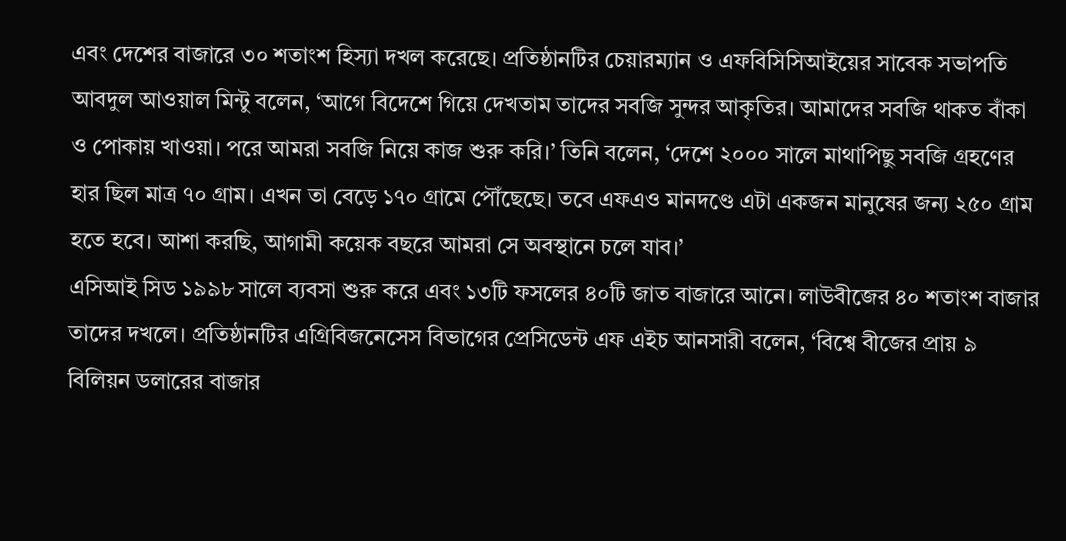এবং দেশের বাজারে ৩০ শতাংশ হিস্যা দখল করেছে। প্রতিষ্ঠানটির চেয়ারম্যান ও এফবিসিসিআইয়ের সাবেক সভাপতি আবদুল আওয়াল মিন্টু বলেন, ‘আগে বিদেশে গিয়ে দেখতাম তাদের সবজি সুন্দর আকৃতির। আমাদের সবজি থাকত বাঁকা ও পোকায় খাওয়া। পরে আমরা সবজি নিয়ে কাজ শুরু করি।’ তিনি বলেন, ‘দেশে ২০০০ সালে মাথাপিছু সবজি গ্রহণের হার ছিল মাত্র ৭০ গ্রাম। এখন তা বেড়ে ১৭০ গ্রামে পৌঁছেছে। তবে এফএও মানদণ্ডে এটা একজন মানুষের জন্য ২৫০ গ্রাম হতে হবে। আশা করছি, আগামী কয়েক বছরে আমরা সে অবস্থানে চলে যাব।’
এসিআই সিড ১৯৯৮ সালে ব্যবসা শুরু করে এবং ১৩টি ফসলের ৪০টি জাত বাজারে আনে। লাউবীজের ৪০ শতাংশ বাজার তাদের দখলে। প্রতিষ্ঠানটির এগ্রিবিজনেসেস বিভাগের প্রেসিডেন্ট এফ এইচ আনসারী বলেন, ‘বিশ্বে বীজের প্রায় ৯ বিলিয়ন ডলারের বাজার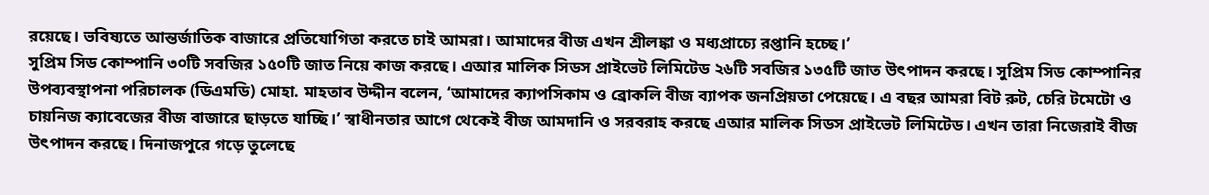রয়েছে। ভবিষ্যতে আন্তর্জাতিক বাজারে প্রতিযোগিতা করতে চাই আমরা। আমাদের বীজ এখন শ্রীলঙ্কা ও মধ্যপ্রাচ্যে রপ্তানি হচ্ছে।’
সুপ্রিম সিড কোম্পানি ৩০টি সবজির ১৫০টি জাত নিয়ে কাজ করছে। এআর মালিক সিডস প্রাইভেট লিমিটেড ২৬টি সবজির ১৩৫টি জাত উৎপাদন করছে। সুপ্রিম সিড কোম্পানির উপব্যবস্থাপনা পরিচালক (ডিএমডি) মোহা. মাহতাব উদ্দীন বলেন, ‘আমাদের ক্যাপসিকাম ও ব্রোকলি বীজ ব্যাপক জনপ্রিয়তা পেয়েছে। এ বছর আমরা বিট রুট, চেরি টমেটো ও চায়নিজ ক্যাবেজের বীজ বাজারে ছাড়তে যাচ্ছি।’ স্বাধীনতার আগে থেকেই বীজ আমদানি ও সরবরাহ করছে এআর মালিক সিডস প্রাইভেট লিমিটেড। এখন তারা নিজেরাই বীজ উৎপাদন করছে। দিনাজপুরে গড়ে তুলেছে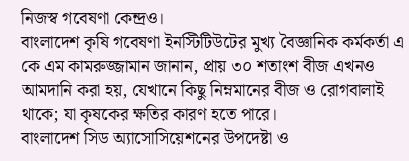নিজস্ব গবেষণা কেন্দ্রও।
বাংলাদেশ কৃষি গবেষণা ইনস্টিটিউটের মুখ্য বৈজ্ঞানিক কর্মকর্তা এ কে এম কামরুজ্জামান জানান, প্রায় ৩০ শতাংশ বীজ এখনও আমদানি করা হয়, যেখানে কিছু নিম্নমানের বীজ ও রোগবালাই থাকে; যা কৃষকের ক্ষতির কারণ হতে পারে।
বাংলাদেশ সিড অ্যাসোসিয়েশনের উপদেষ্টা ও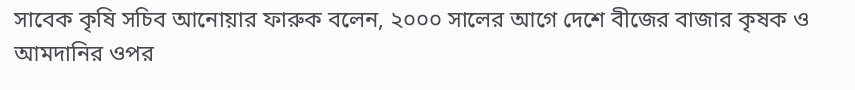সাবেক কৃষি সচিব আনোয়ার ফারুক বলেন, ২০০০ সালের আগে দেশে বীজের বাজার কৃষক ও আমদানির ওপর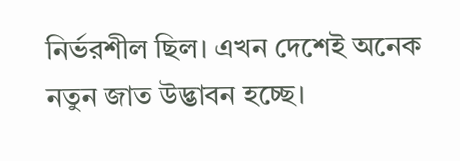নির্ভরশীল ছিল। এখন দেশেই অনেক নতুন জাত উদ্ভাবন হচ্ছে।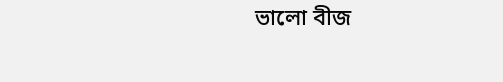ভালো বীজ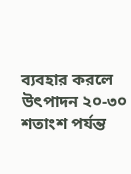ব্যবহার করলে উৎপাদন ২০-৩০ শতাংশ পর্যন্ত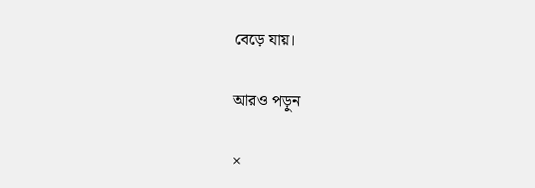বেড়ে যায়।

আরও পড়ুন

×